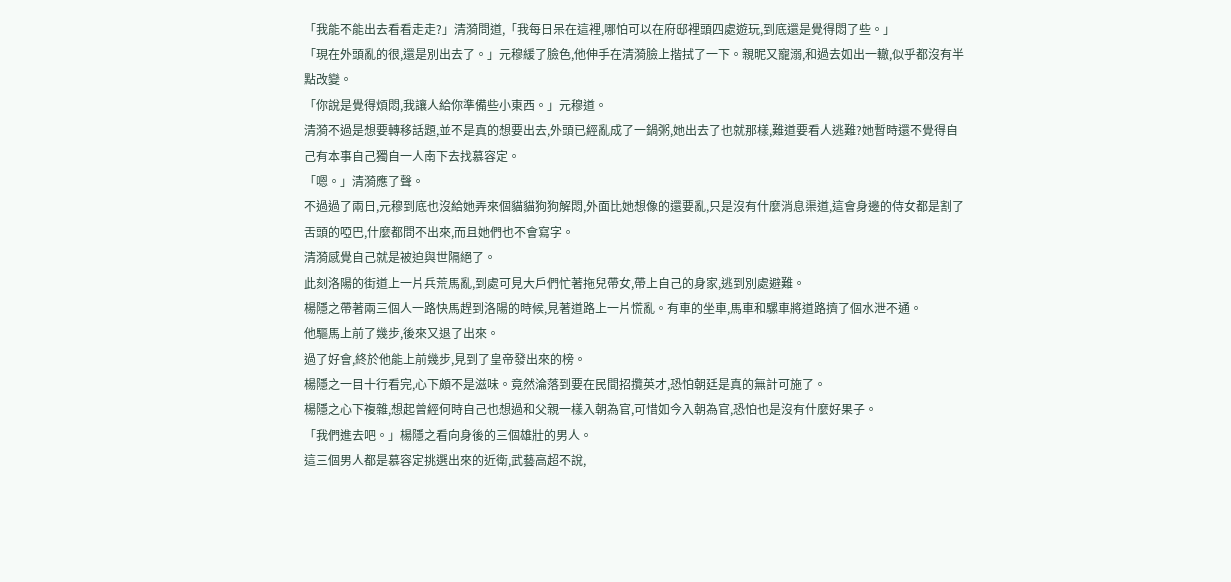「我能不能出去看看走走?」清漪問道,「我每日呆在這裡,哪怕可以在府邸裡頭四處遊玩,到底還是覺得悶了些。」
「現在外頭亂的很,還是別出去了。」元穆緩了臉色,他伸手在清漪臉上揩拭了一下。親昵又寵溺,和過去如出一轍,似乎都沒有半點改變。
「你說是覺得煩悶,我讓人給你準備些小東西。」元穆道。
清漪不過是想要轉移話題,並不是真的想要出去,外頭已經亂成了一鍋粥,她出去了也就那樣,難道要看人逃難?她暫時還不覺得自己有本事自己獨自一人南下去找慕容定。
「嗯。」清漪應了聲。
不過過了兩日,元穆到底也沒給她弄來個貓貓狗狗解悶,外面比她想像的還要亂,只是沒有什麼消息渠道,這會身邊的侍女都是割了舌頭的啞巴,什麼都問不出來,而且她們也不會寫字。
清漪感覺自己就是被迫與世隔絕了。
此刻洛陽的街道上一片兵荒馬亂,到處可見大戶們忙著拖兒帶女,帶上自己的身家,逃到別處避難。
楊隱之帶著兩三個人一路快馬趕到洛陽的時候,見著道路上一片慌亂。有車的坐車,馬車和騾車將道路擠了個水泄不通。
他驅馬上前了幾步,後來又退了出來。
過了好會,終於他能上前幾步,見到了皇帝發出來的榜。
楊隱之一目十行看完,心下頗不是滋味。竟然淪落到要在民間招攬英才,恐怕朝廷是真的無計可施了。
楊隱之心下複雜,想起曾經何時自己也想過和父親一樣入朝為官,可惜如今入朝為官,恐怕也是沒有什麼好果子。
「我們進去吧。」楊隱之看向身後的三個雄壯的男人。
這三個男人都是慕容定挑選出來的近衛,武藝高超不說,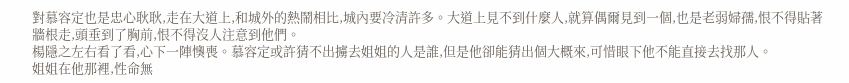對慕容定也是忠心耿耿,走在大道上,和城外的熱鬧相比,城內要冷清許多。大道上見不到什麼人,就算偶爾見到一個,也是老弱婦孺,恨不得貼著牆根走,頭垂到了胸前,恨不得沒人注意到他們。
楊隱之左右看了看,心下一陣懊喪。慕容定或許猜不出擄去姐姐的人是誰,但是他卻能猜出個大概來,可惜眼下他不能直接去找那人。
姐姐在他那裡,性命無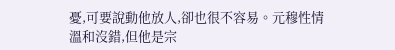憂,可要說動他放人,卻也很不容易。元穆性情溫和沒錯,但他是宗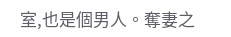室,也是個男人。奪妻之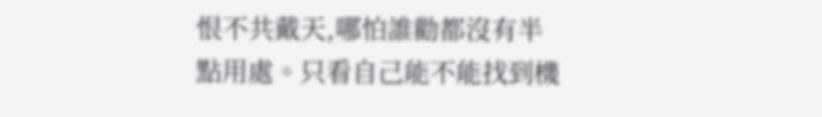恨不共戴天,哪怕誰勸都沒有半點用處。只看自己能不能找到機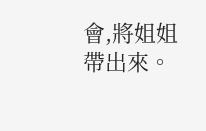會,將姐姐帶出來。